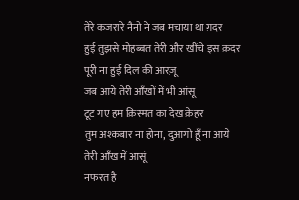तेरे कजरारे नैनो ने जब मचाया था ग़दर
हुई तुझसे मोहब्बत तेरी और खींचे इस क़दर
पूरी ना हुई दिल की आरज़ू
जब आये तेरी आँखों में भी आंसू
टूट गए हम क़िस्मत का देख क़ेहर
तुम अश्कबार ना होना, दुआगो हूँ ना आये तेरी आँख में आसूं
नफरत है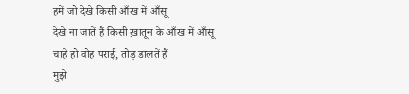हमें जो देखे किसी आँख में आँसू
देखे ना जातें हैं किसी ख़ातून के आँख में आँसू
चाहे हो वोह पराई, तोड़ डालतें हैं
मुझे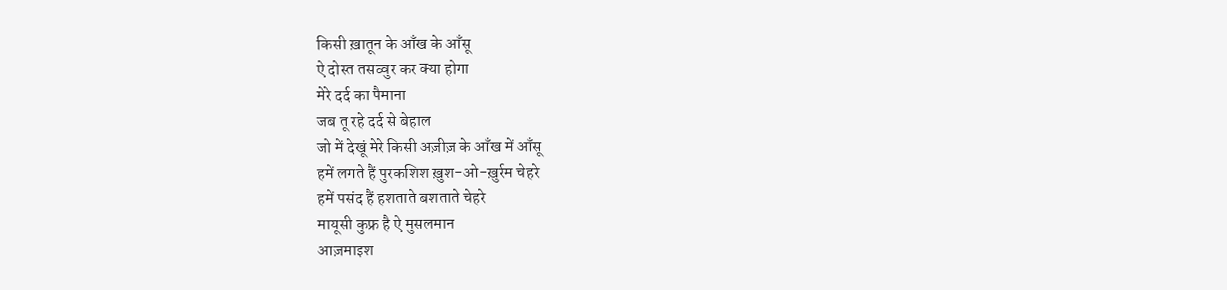किसी ख़ातून के आँख के आँसू
ऐ दोस्त तसव्वुर कर क्या होगा
मेरे दर्द का पैमाना
जब तू रहे दर्द से बेहाल
जो में देखूं मेरे किसी अज़ीज़ के आँख में आँसू
हमें लगते हैं पुरकशिश ख़ुश-ओ-ख़ुर्रम चेहरे
हमें पसंद हैं हशताते बशताते चेहरे
मायूसी कुफ्र है ऐ मुसलमान
आज़माइश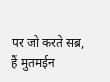पर जो करते सब्र, हैं मुतमईन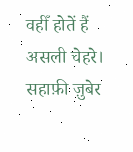वहीँ होतें हैं असली चेहरे।
सहाफ़ी ज़ुबेर